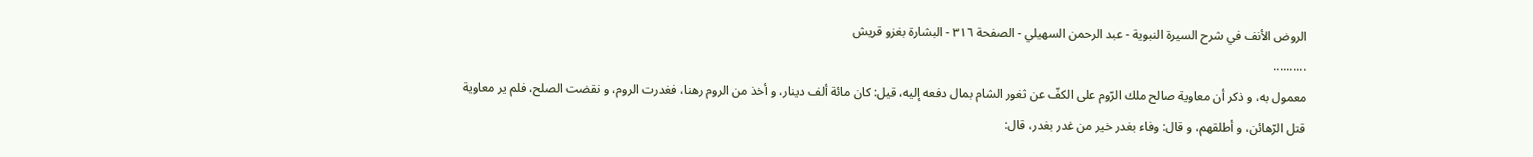الروض الأنف في شرح السيرة النبوية - عبد الرحمن السهيلي - الصفحة ٣١٦ - البشارة بغزو قريش
..........
معمول به، و ذكر أن معاوية صالح ملك الرّوم على الكفّ عن ثغور الشام بمال دفعه إليه، قيل: كان مائة ألف دينار، و أخذ من الروم رهنا، فغدرت الروم، و نقضت الصلح، فلم ير معاوية قتل الرّهائن، و أطلقهم، و قال: وفاء بغدر خير من غدر بغدر، قال: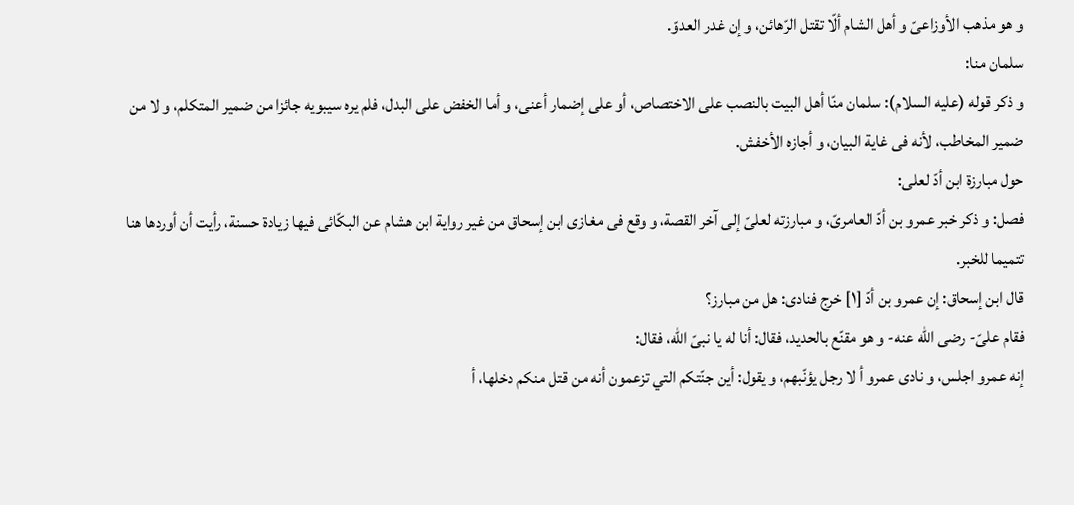و هو مذهب الأوزاعىّ و أهل الشام ألّا تقتل الرّهائن، و إن غدر العدوّ.
سلمان منا:
و ذكر قوله (عليه السلام): سلمان منّا أهل البيت بالنصب على الاختصاص، أو على إضمار أعنى، و أما الخفض على البدل، فلم يره سيبويه جائزا من ضمير المتكلم، و لا من ضمير المخاطب، لأنه فى غاية البيان، و أجازه الأخفش.
حول مبارزة ابن أدّ لعلى:
فصل: و ذكر خبر عمرو بن أدّ العامرىّ، و مبارزته لعلىّ إلى آخر القصة، و وقع فى مغازى ابن إسحاق من غير رواية ابن هشام عن البكّائى فيها زيادة حسنة، رأيت أن أوردها هنا تتميما للخبر.
قال ابن إسحاق: إن عمرو بن أدّ [١] خرج فنادى: هل من مبارز؟
فقام علىّ- رضى اللّه عنه- و هو مقنّع بالحديد، فقال: أنا له يا نبىّ اللّه، فقال:
إنه عمرو اجلس، و نادى عمرو أ لا رجل يؤنّبهم، و يقول: أين جنّتكم التي تزعمون أنه من قتل منكم دخلها، أ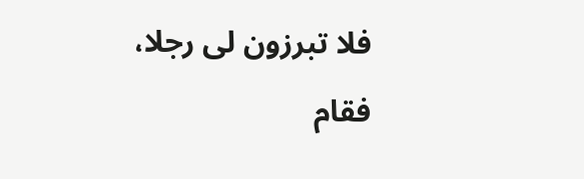فلا تبرزون لى رجلا، فقام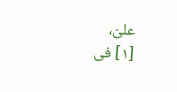علىّ،
[١] فى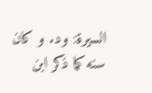السيرة: ود. و كان سنه كما ذكر ابن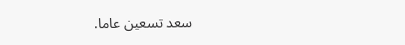سعد تسعين عاما.